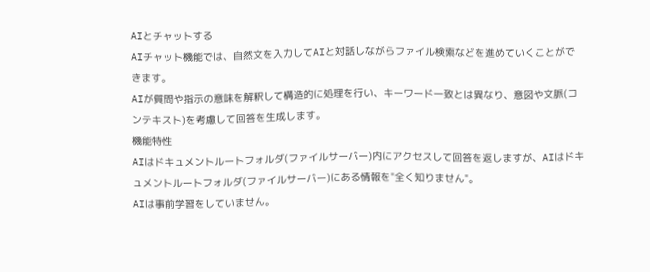AIとチャットする
AIチャット機能では、自然文を入力してAIと対話しながらファイル検索などを進めていくことができます。
AIが質問や指示の意味を解釈して構造的に処理を行い、キーワード一致とは異なり、意図や文脈(コンテキスト)を考慮して回答を生成します。
機能特性
AIはドキュメントルートフォルダ(ファイルサーバー)内にアクセスして回答を返しますが、AIはドキュメントルートフォルダ(ファイルサーバー)にある情報を"全く知りません"。
AIは事前学習をしていません。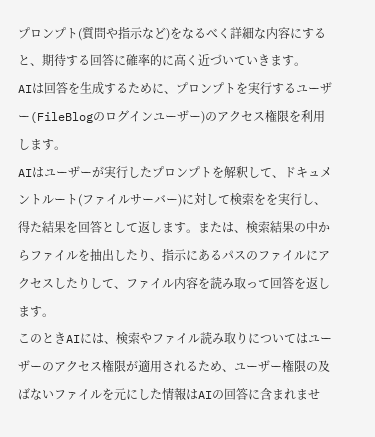プロンプト(質問や指示など)をなるべく詳細な内容にすると、期待する回答に確率的に高く近づいていきます。
AIは回答を生成するために、プロンプトを実行するユーザー(FileBlogのログインユーザー)のアクセス権限を利用します。
AIはユーザーが実行したプロンプトを解釈して、ドキュメントルート(ファイルサーバー)に対して検索をを実行し、得た結果を回答として返します。または、検索結果の中からファイルを抽出したり、指示にあるパスのファイルにアクセスしたりして、ファイル内容を読み取って回答を返します。
このときAIには、検索やファイル読み取りについてはユーザーのアクセス権限が適用されるため、ユーザー権限の及ばないファイルを元にした情報はAIの回答に含まれませ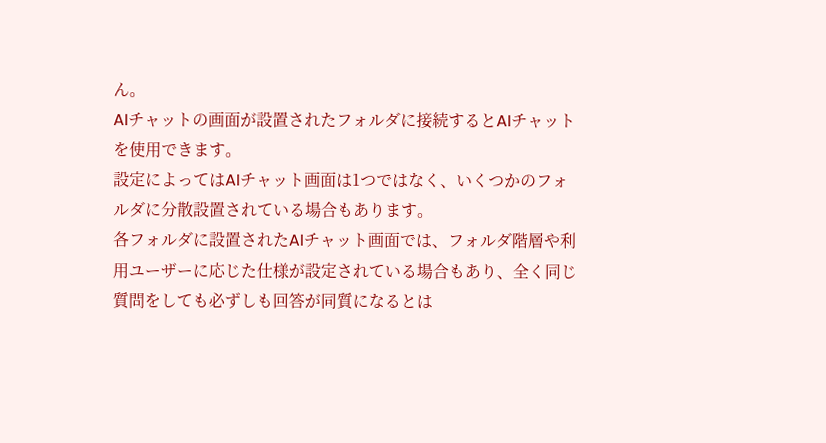ん。
AIチャットの画面が設置されたフォルダに接続するとAIチャットを使用できます。
設定によってはAIチャット画面は1つではなく、いくつかのフォルダに分散設置されている場合もあります。
各フォルダに設置されたAIチャット画面では、フォルダ階層や利用ユーザーに応じた仕様が設定されている場合もあり、全く同じ質問をしても必ずしも回答が同質になるとは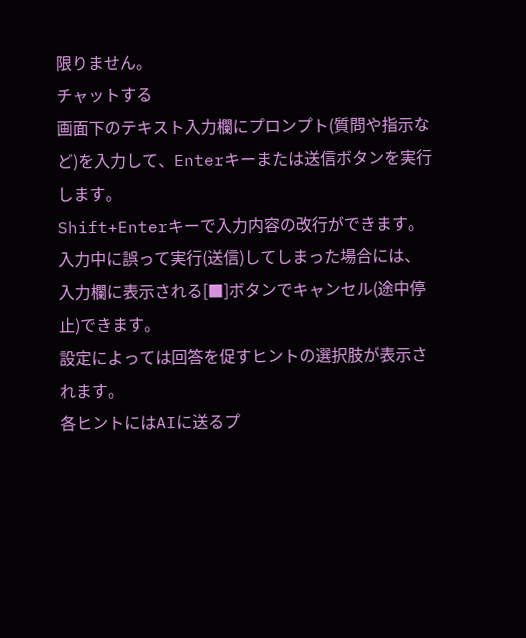限りません。
チャットする
画面下のテキスト入力欄にプロンプト(質問や指示など)を入力して、Enterキーまたは送信ボタンを実行します。
Shift+Enterキーで入力内容の改行ができます。
入力中に誤って実行(送信)してしまった場合には、入力欄に表示される[■]ボタンでキャンセル(途中停止)できます。
設定によっては回答を促すヒントの選択肢が表示されます。
各ヒントにはAIに送るプ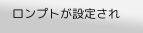ロンプトが設定され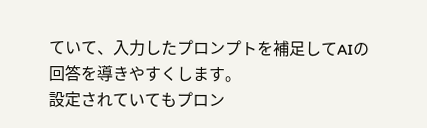ていて、入力したプロンプトを補足してAIの回答を導きやすくします。
設定されていてもプロン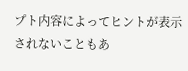プト内容によってヒントが表示されないこともあ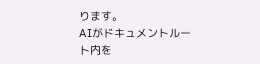ります。
AIがドキュメントルート内を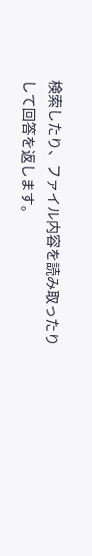検索したり、ファイル内容を読み取ったりして回答を返します。